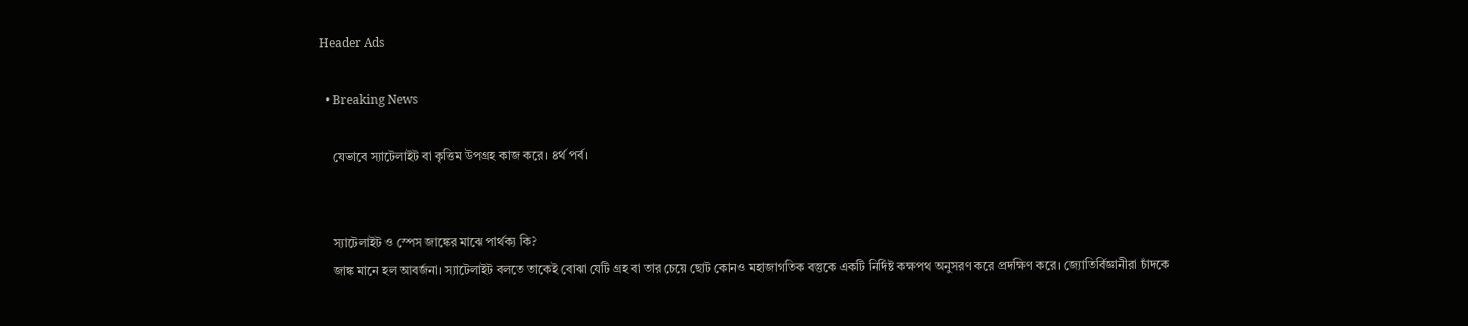Header Ads

  • Breaking News

    যেভাবে স্যাটেলাইট বা কৃত্তিম উপগ্রহ কাজ করে। ৪র্থ পর্ব।


    স্যাটেলাইট ও স্পেস জাঙ্কের মাঝে পার্থক্য কি?
    জাঙ্ক মানে হল আবর্জনা। স্যাটেলাইট বলতে তাকেই বোঝা যেটি গ্রহ বা তার চেয়ে ছোট কোনও মহাজাগতিক বস্তুকে একটি নির্দিষ্ট কক্ষপথ অনুসরণ করে প্রদক্ষিণ করে। জ্যোতির্বিজ্ঞানীরা চাঁদকে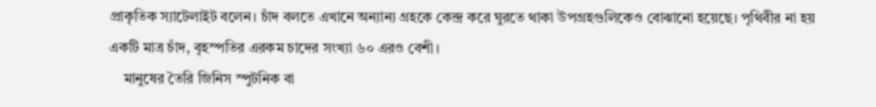প্রাকৃতিক স্যাটেলাইট বলেন। চাঁদ বলতে এখানে অন্যান্য গ্রহকে কেন্দ্র করে ঘুরতে থাকা উপগ্রহগুলিকেও বোঝানো হয়েছে। পৃথিবীর না হয় একটি মাত্র চাঁদ, বৃহস্পতির এরকম চাদের সংখ্যা ৬০ এরও বেশী।
    মানুষের তৈরি জিনিস স্পুটনিক বা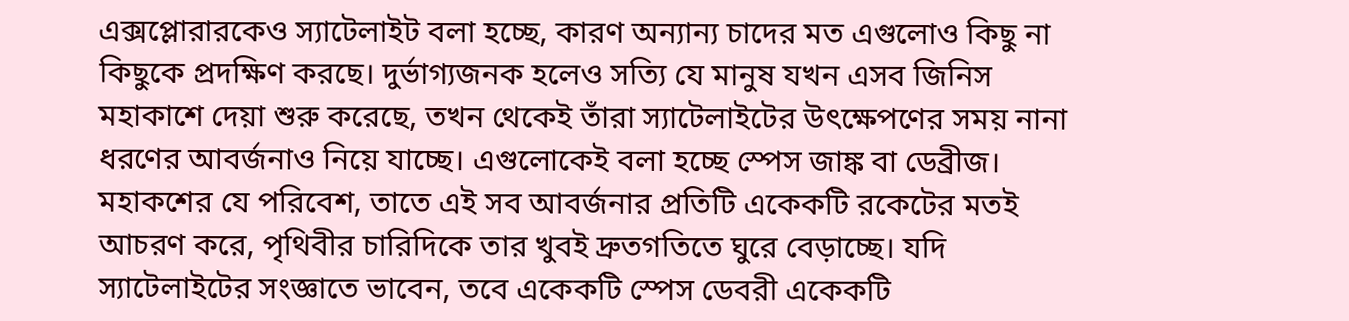এক্সপ্লোরারকেও স্যাটেলাইট বলা হচ্ছে, কারণ অন্যান্য চাদের মত এগুলোও কিছু না কিছুকে প্রদক্ষিণ করছে। দুর্ভাগ্যজনক হলেও সত্যি যে মানুষ যখন এসব জিনিস মহাকাশে দেয়া শুরু করেছে, তখন থেকেই তাঁরা স্যাটেলাইটের উৎক্ষেপণের সময় নানা ধরণের আবর্জনাও নিয়ে যাচ্ছে। এগুলোকেই বলা হচ্ছে স্পেস জাঙ্ক বা ডেব্রীজ। মহাকশের যে পরিবেশ, তাতে এই সব আবর্জনার প্রতিটি একেকটি রকেটের মতই আচরণ করে, পৃথিবীর চারিদিকে তার খুবই দ্রুতগতিতে ঘুরে বেড়াচ্ছে। যদি স্যাটেলাইটের সংজ্ঞাতে ভাবেন, তবে একেকটি স্পেস ডেবরী একেকটি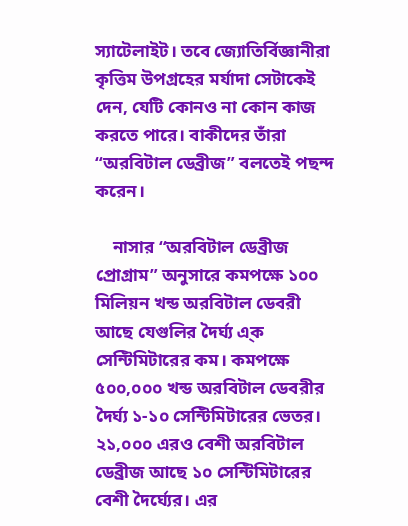স্যাটেলাইট। তবে জ্যোতির্বিজ্ঞানীরা কৃত্তিম উপগ্রহের মর্যাদা সেটাকেই দেন, যেটি কোনও না কোন কাজ করতে পারে। বাকীদের তাঁরা “অরবিটাল ডেব্রীজ” বলতেই পছন্দ করেন।

    নাসার “অরবিটাল ডেব্রীজ প্রোগ্রাম” অনুসারে কমপক্ষে ১০০ মিলিয়ন খন্ড অরবিটাল ডেবরী আছে যেগুলির দৈর্ঘ্য এ্ক সেন্টিমিটারের কম। কমপক্ষে ৫০০,০০০ খন্ড অরবিটাল ডেবরীর দৈর্ঘ্য ১-১০ সেন্টিমিটারের ভেতর। ২১,০০০ এরও বেশী অরবিটাল ডেব্রীজ আছে ১০ সেন্টিমিটারের বেশী দৈর্ঘ্যের। এর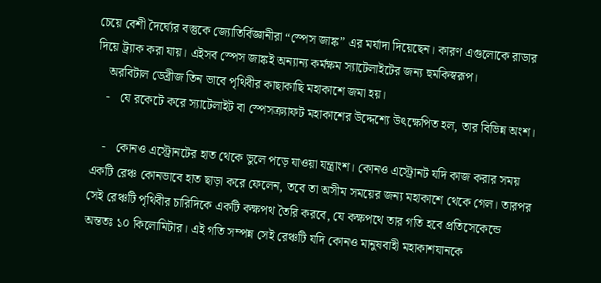চেয়ে বেশী দৈর্ঘ্যের বস্তুকে জ্যোতির্বিজ্ঞানীরা “স্পেস জাঙ্ক” এর মর্যাদা দিয়েছেন। কারণ এগুলোকে রাডার দিয়ে ট্র্যাক করা যায়। এইসব স্পেস জাঙ্কই অন্যান্য কর্মক্ষম স্যাটেলাইটের জন্য হুমকিস্বরূপ।
    অরবিটাল ডেব্রীজ তিন ভাবে পৃথিবীর কাছাকাছি মহাকাশে জমা হয়।
    -   যে রকেটে করে স্যাটেলাইট বা স্পেসক্র্যাফট মহাকাশের উদ্দেশ্যে উৎক্ষেপিত হল, তার বিভিন্ন অংশ।

    -   কোনও এস্ট্রোনটের হাত থেকে ভুলে পড়ে যাওয়া যন্ত্রাংশ। কোনও এস্ট্রোনট যদি কাজ করার সময় একটি রেঞ্চ কোনভাবে হাত ছাড়া করে ফেলেন, তবে তা অসীম সময়ের জন্য মহাকাশে থেকে গেল। তারপর সেই রেঞ্চটি পৃথিবীর চারিদিকে একটি কক্ষপথ তৈরি করবে, যে কক্ষপথে তার গতি হবে প্রতিসেকেন্ডে অন্ততঃ ১০ কিলোমিটার। এই গতি সম্পন্ন সেই রেঞ্চটি যদি কোনও মানুষবাহী মহাকাশযানকে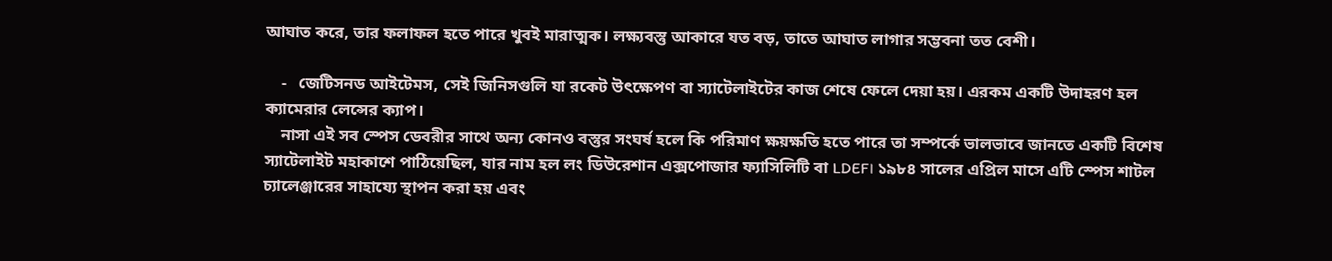আঘাত করে, তার ফলাফল হতে পারে খুবই মারাত্মক। লক্ষ্যবস্তু আকারে যত বড়, তাতে আঘাত লাগার সম্ভবনা তত বেশী।

    -   জেটিসনড আইটেমস, সেই জিনিসগুলি যা রকেট উৎক্ষেপণ বা স্যাটেলাইটের কাজ শেষে ফেলে দেয়া হয়। এরকম একটি উদাহরণ হল ক্যামেরার লেন্সের ক্যাপ।
    নাসা এই সব স্পেস ডেবরীর সাথে অন্য কোনও বস্তুর সংঘর্ষ হলে কি পরিমাণ ক্ষয়ক্ষতি হতে পারে তা সম্পর্কে ভালভাবে জানতে একটি বিশেষ স্যাটেলাইট মহাকাশে পাঠিয়েছিল, যার নাম হল লং ডিউরেশান এক্সপোজার ফ্যাসিলিটি বা LDEF। ১৯৮৪ সালের এপ্রিল মাসে এটি স্পেস শাটল চ্যালেঞ্জারের সাহায্যে স্থাপন করা হয় এবং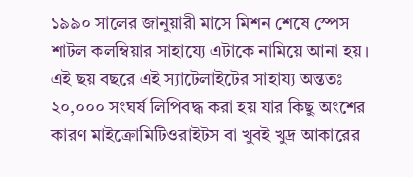১৯৯০ সালের জানুয়ারী মাসে মিশন শেষে স্পেস শাটল কলম্বিয়ার সাহায্যে এটাকে নামিয়ে আনা হয়। এই ছয় বছরে এই স্যাটেলাইটের সাহায্য অন্ততঃ ২০,০০০ সংঘর্ষ লিপিবদ্ধ করা হয় যার কিছু অংশের কারণ মাইক্রোমিটিওরাইটস বা খুবই খুদ্র আকারের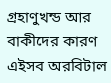গ্রহাণুখন্ড আর বাকীদের কারণ এইসব অরবিটাল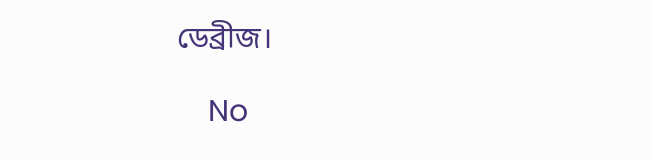ডেব্রীজ।

    No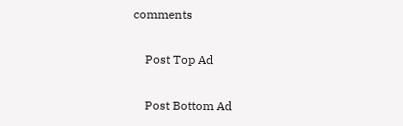comments

    Post Top Ad

    Post Bottom Ad